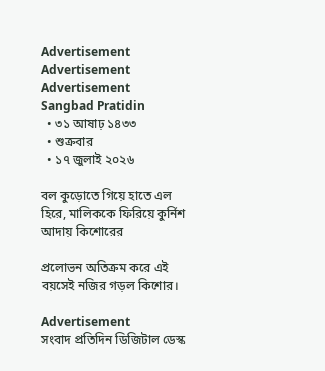Advertisement
Advertisement
Advertisement
Sangbad Pratidin
  • ৩১ আষাঢ় ১৪৩৩
  • শুক্রবার
  • ১৭ জুলাই ২০২৬

বল কুড়োতে গিয়ে হাতে এল হিরে, মালিককে ফিরিয়ে কুর্নিশ আদায় কিশোরের

প্রলোভন অতিক্রম করে এই বয়সেই নজির গড়ল কিশোর।

Advertisement
সংবাদ প্রতিদিন ডিজিটাল ডেস্ক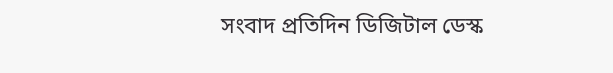সংবাদ প্রতিদিন ডিজিটাল ডেস্ক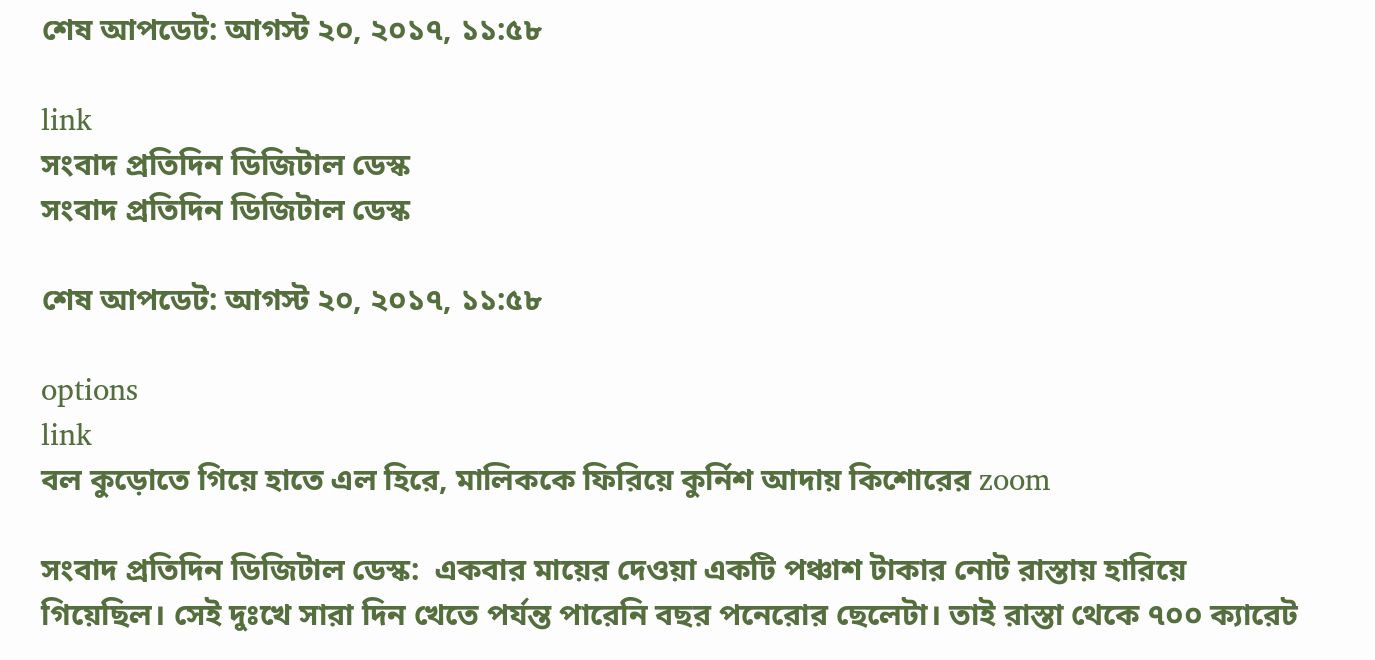শেষ আপডেট: আগস্ট ২০, ২০১৭, ১১:৫৮

link
সংবাদ প্রতিদিন ডিজিটাল ডেস্ক
সংবাদ প্রতিদিন ডিজিটাল ডেস্ক

শেষ আপডেট: আগস্ট ২০, ২০১৭, ১১:৫৮

options
link
বল কুড়োতে গিয়ে হাতে এল হিরে, মালিককে ফিরিয়ে কুর্নিশ আদায় কিশোরের zoom

সংবাদ প্রতিদিন ডিজিটাল ডেস্ক:  একবার মায়ের দেওয়া একটি পঞ্চাশ টাকার নোট রাস্তায় হারিয়ে গিয়েছিল। সেই দুঃখে সারা দিন খেতে পর্যন্ত পারেনি বছর পনেরোর ছেলেটা। তাই রাস্তা থেকে ৭০০ ক্যারেট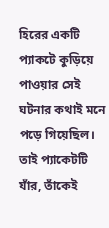হিরের একটি প্যাকটে কুড়িয়ে পাওয়ার সেই ঘটনার কথাই মনে পড়ে গিয়েছিল। তাই প্যাকেটটি যাঁর, তাঁকেই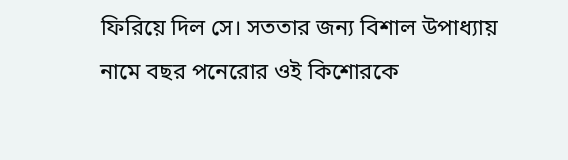ফিরিয়ে দিল সে। সততার জন্য বিশাল উপাধ্যায় নামে বছর পনেরোর ওই কিশোরকে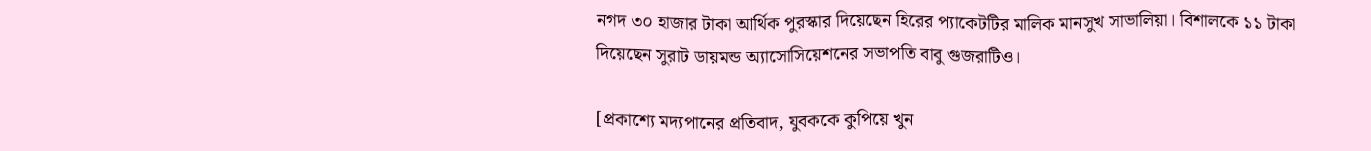নগদ ৩০ হাজার টাকা আর্থিক পুরস্কার দিয়েছেন হিরের প্যাকেটটির মালিক মানসুখ সাভালিয়া। বিশালকে ১১ টাকা দিয়েছেন সুরাট ডায়মন্ড অ্যাসোসিয়েশনের সভাপতি বাবু গুজরাটিও।

[প্রকাশ্যে মদ্যপানের প্রতিবাদ, যুবককে কুপিয়ে খুন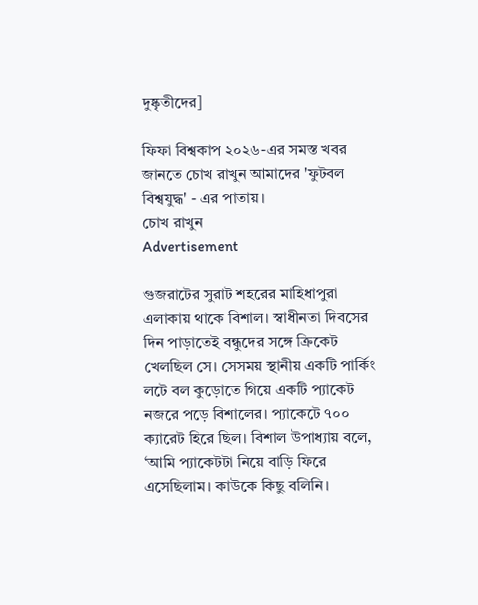দুষ্কৃতীদের]

ফিফা বিশ্বকাপ ২০২৬-এর সমস্ত খবর জানতে চোখ রাখুন আমাদের 'ফুটবল বিশ্বযুদ্ধ' - এর পাতায়।
চোখ রাখুন
Advertisement

গুজরাটের সুরাট শহরের মাহিধাপুরা এলাকায় থাকে বিশাল। স্বাধীনতা দিবসের দিন পাড়াতেই বন্ধুদের সঙ্গে ক্রিকেট খেলছিল সে। সেসময় স্থানীয় একটি পার্কিং লটে বল কুড়োতে গিয়ে একটি প্যাকেট নজরে পড়ে বিশালের। প্যাকেটে ৭০০ ক্যারেট হিরে ছিল। বিশাল উপাধ্যায় বলে, ‘আমি প্যাকেটটা নিয়ে বাড়ি ফিরে এসেছিলাম। কাউকে কিছু বলিনি।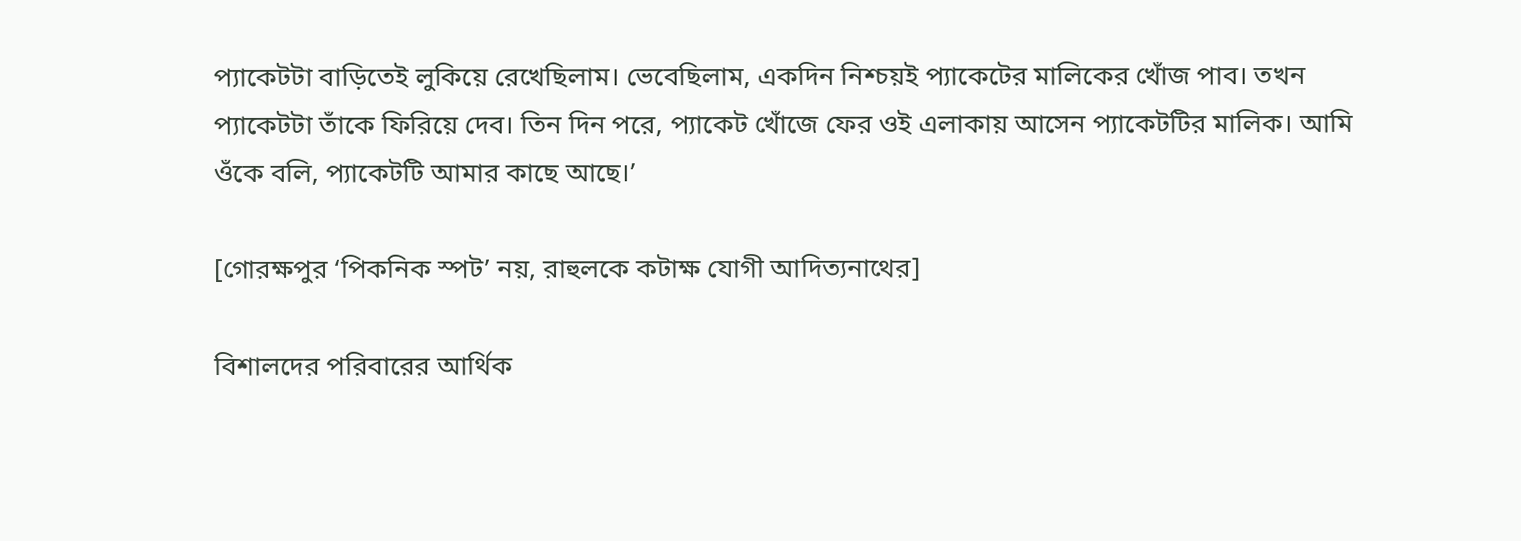প্যাকেটটা বাড়িতেই লুকিয়ে রেখেছিলাম। ভেবেছিলাম, একদিন নিশ্চয়ই প্যাকেটের মালিকের খোঁজ পাব। তখন প্যাকেটটা তাঁকে ফিরিয়ে দেব। তিন দিন পরে, প্যাকেট খোঁজে ফের ওই এলাকায় আসেন প্যাকেটটির মালিক। আমি ওঁকে বলি, প্যাকেটটি আমার কাছে আছে।’

[গোরক্ষপুর ‘পিকনিক স্পট’ নয়, রাহুলকে কটাক্ষ যোগী আদিত্যনাথের]

বিশালদের পরিবারের আর্থিক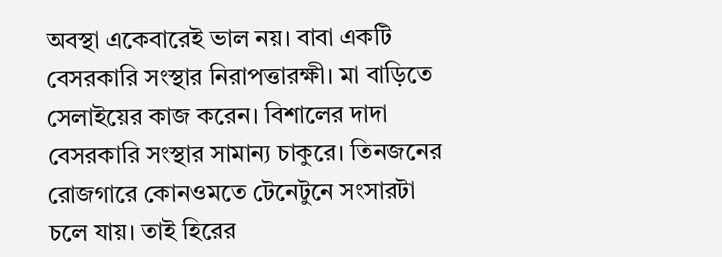অবস্থা একেবারেই ভাল নয়। বাবা একটি বেসরকারি সংস্থার নিরাপত্তারক্ষী। মা বাড়িতে সেলাইয়ের কাজ করেন। বিশালের দাদা বেসরকারি সংস্থার সামান্য চাকুরে। তিনজনের রোজগারে কোনওমতে টেনেটুনে সংসারটা চলে যায়। তাই হিরের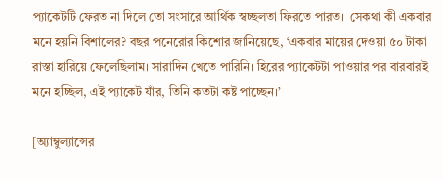প্যাকেটটি ফেরত না দিলে তো সংসারে আর্থিক স্বচ্ছলতা ফিরতে পারত।  সেকথা কী একবার মনে হয়নি বিশালের? বছর পনেরোর কিশোর জানিয়েছে, ‘একবার মায়ের দেওয়া ৫০ টাকা রাস্তা হারিয়ে ফেলেছিলাম। সারাদিন খেতে পারিনি। হিরের প্যাকেটটা পাওয়ার পর বারবারই মনে হচ্ছিল, এই প্যাকেট যাঁর, তিনি কতটা কষ্ট পাচ্ছেন।’

[অ্যাম্বুল্যান্সের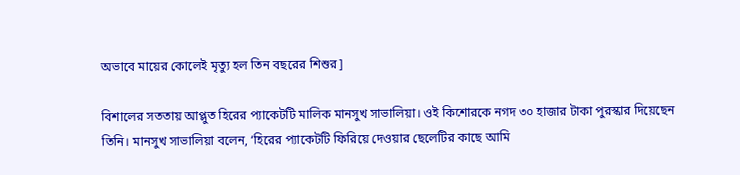অভাবে মায়ের কোলেই মৃত্যু হল তিন বছরের শিশুর]

বিশালের সততায় আপ্লুত হিরের প্যাকেটটি মালিক মানসুখ সাভালিয়া। ওই কিশোরকে নগদ ৩০ হাজার টাকা পুরস্কার দিয়েছেন তিনি। মানসুখ সাভালিয়া বলেন, ‘হিরের প্যাকেটটি ফিরিয়ে দেওয়ার ছেলেটির কাছে আমি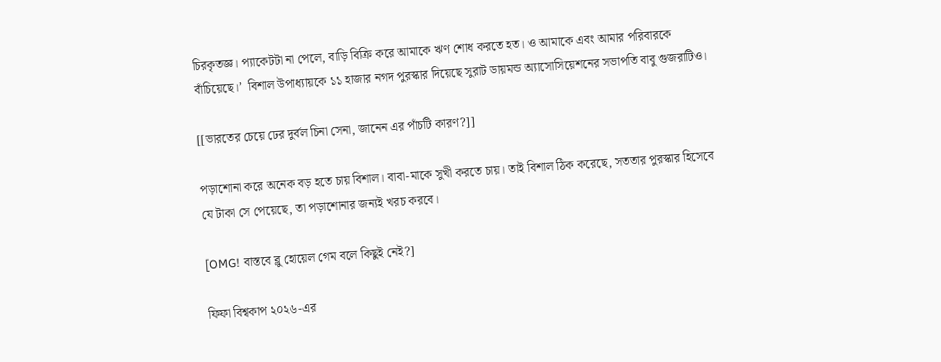চিরকৃতজ্ঞ। প্যাকেটটা না পেলে, বাড়ি বিক্রি করে আমাকে ঋণ শোধ করতে হত। ও আমাকে এবং আমার পরিবারকে বাঁচিয়েছে।’  বিশাল উপাধ্যায়কে ১১ হাজার নগদ পুরস্কার দিয়েছে সুরাট ডায়মন্ড অ্যাসোসিয়েশনের সভাপতি বাবু গুজরাটিও।

[[ভারতের চেয়ে ঢের দুর্বল চিনা সেনা, জানেন এর পাঁচটি কারণ?]]

পড়াশোনা করে অনেক বড় হতে চায় বিশাল। বাবা-মাকে সুখী করতে চায়। তাই বিশাল ঠিক করেছে, সততার পুরস্কার হিসেবে যে টাকা সে পেয়েছে, তা পড়াশোনার জন্যই খরচ করবে।

[OMG! বাস্তবে ব্লু হোয়েল গেম বলে কিছুই নেই?]

ফিফা বিশ্বকাপ ২০২৬-এর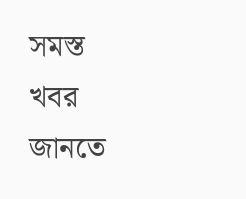সমস্ত খবর জানতে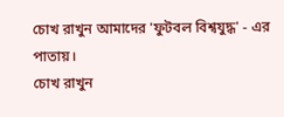চোখ রাখুন আমাদের 'ফুটবল বিশ্বযুদ্ধ' - এর পাতায়।
চোখ রাখুন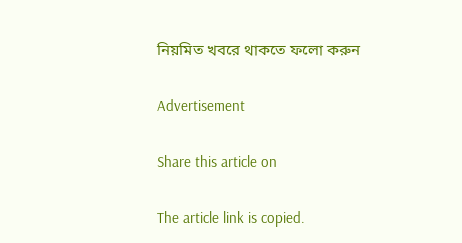নিয়মিত খবরে থাকতে ফলো করুন

Advertisement

Share this article on

The article link is copied.